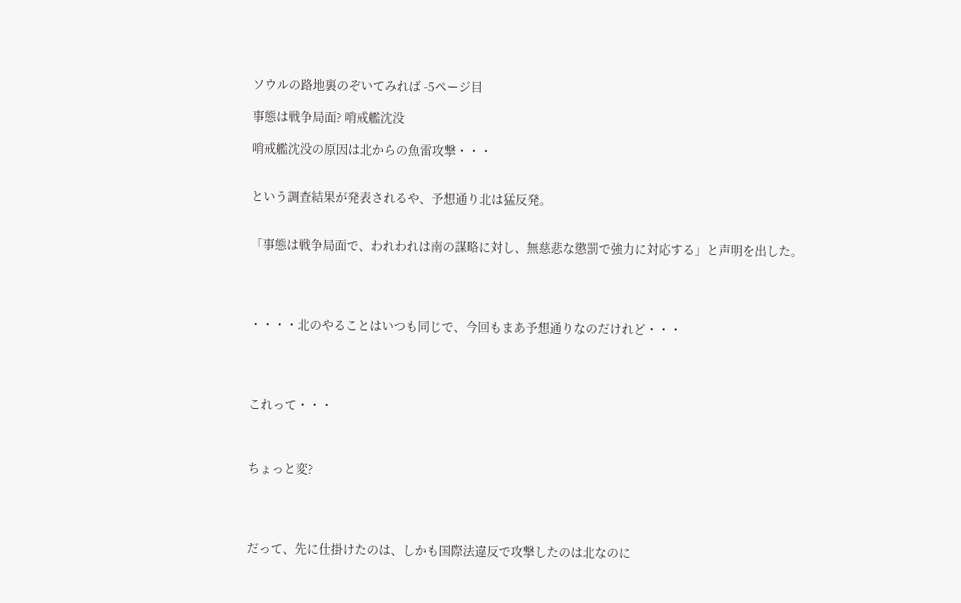ソウルの路地裏のぞいてみれば -5ページ目

事態は戦争局面? 哨戒艦沈没

哨戒艦沈没の原因は北からの魚雷攻撃・・・


という調査結果が発表されるや、予想通り北は猛反発。


「事態は戦争局面で、われわれは南の謀略に対し、無慈悲な懲罰で強力に対応する」と声明を出した。




・・・・北のやることはいつも同じで、今回もまあ予想通りなのだけれど・・・




これって・・・



ちょっと変?




だって、先に仕掛けたのは、しかも国際法違反で攻撃したのは北なのに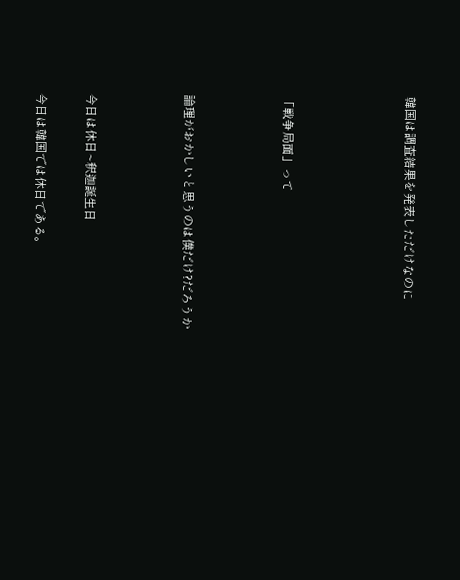韓国は調査結果を発表しただけなのに




「戦争局面」って



論理がおかしいと思うのは僕だけ?だろうか



今日は休日~釈迦誕生日

今日は韓国では休日である。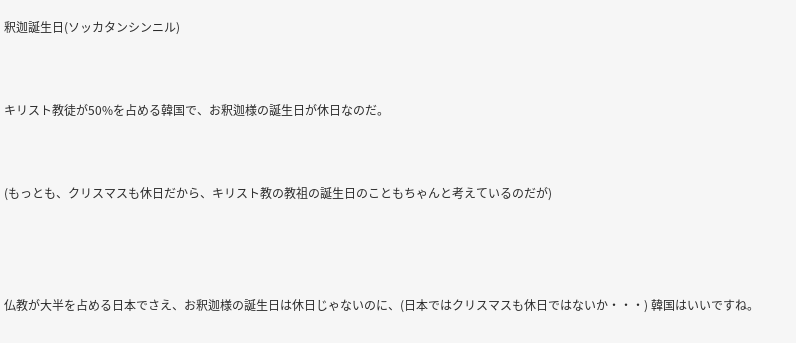釈迦誕生日(ソッカタンシンニル)


キリスト教徒が50%を占める韓国で、お釈迦様の誕生日が休日なのだ。


(もっとも、クリスマスも休日だから、キリスト教の教祖の誕生日のこともちゃんと考えているのだが)



仏教が大半を占める日本でさえ、お釈迦様の誕生日は休日じゃないのに、(日本ではクリスマスも休日ではないか・・・) 韓国はいいですね。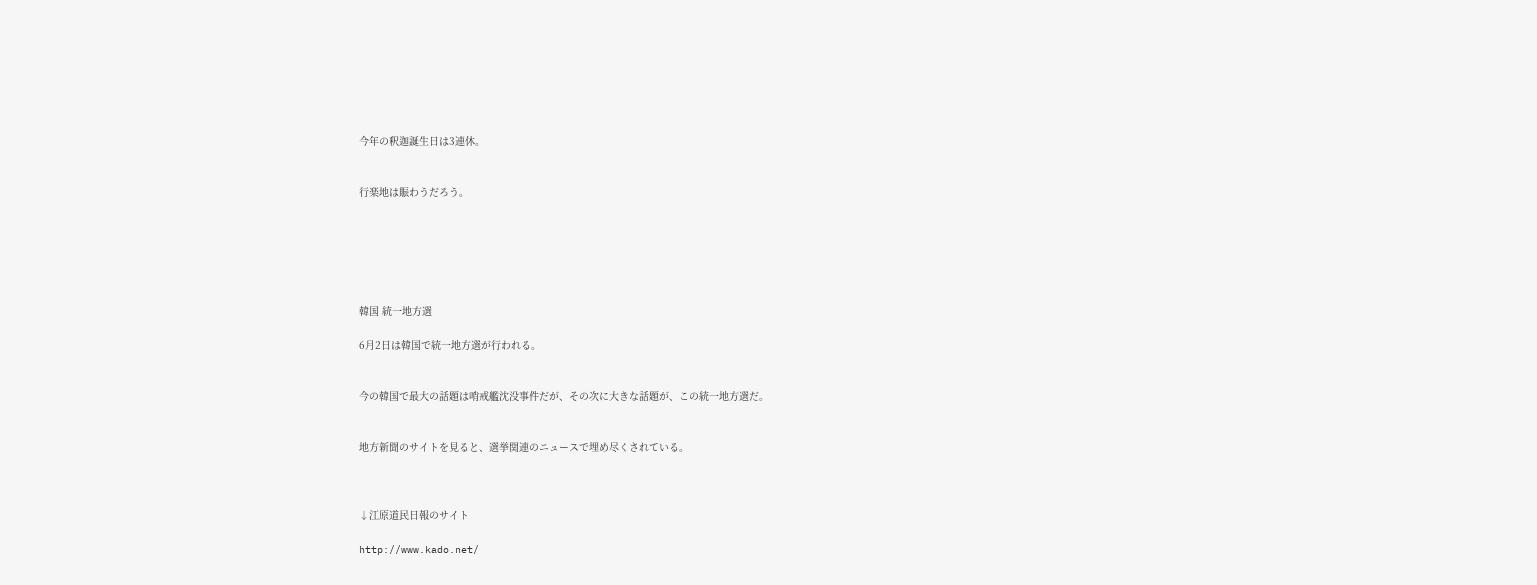今年の釈迦誕生日は3連休。


行楽地は賑わうだろう。






韓国 統一地方選

6月2日は韓国で統一地方選が行われる。


今の韓国で最大の話題は哨戒艦沈没事件だが、その次に大きな話題が、この統一地方選だ。


地方新聞のサイトを見ると、選挙関連のニュースで埋め尽くされている。



↓江原道民日報のサイト

http://www.kado.net/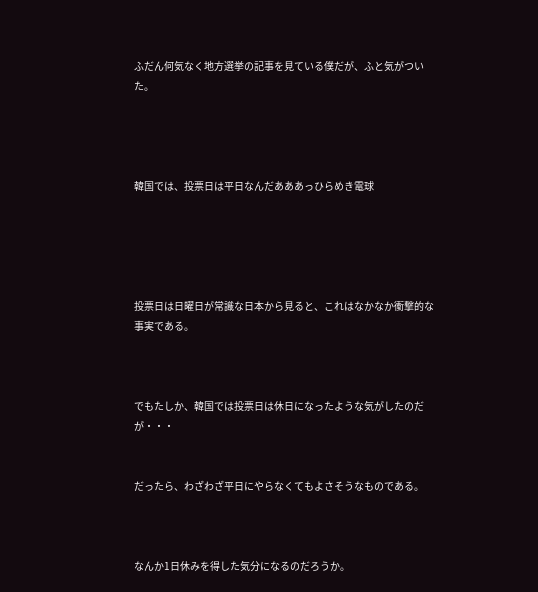ふだん何気なく地方選挙の記事を見ている僕だが、ふと気がついた。




韓国では、投票日は平日なんだあああっひらめき電球





投票日は日曜日が常識な日本から見ると、これはなかなか衝撃的な事実である。



でもたしか、韓国では投票日は休日になったような気がしたのだが・・・


だったら、わざわざ平日にやらなくてもよさそうなものである。



なんか1日休みを得した気分になるのだろうか。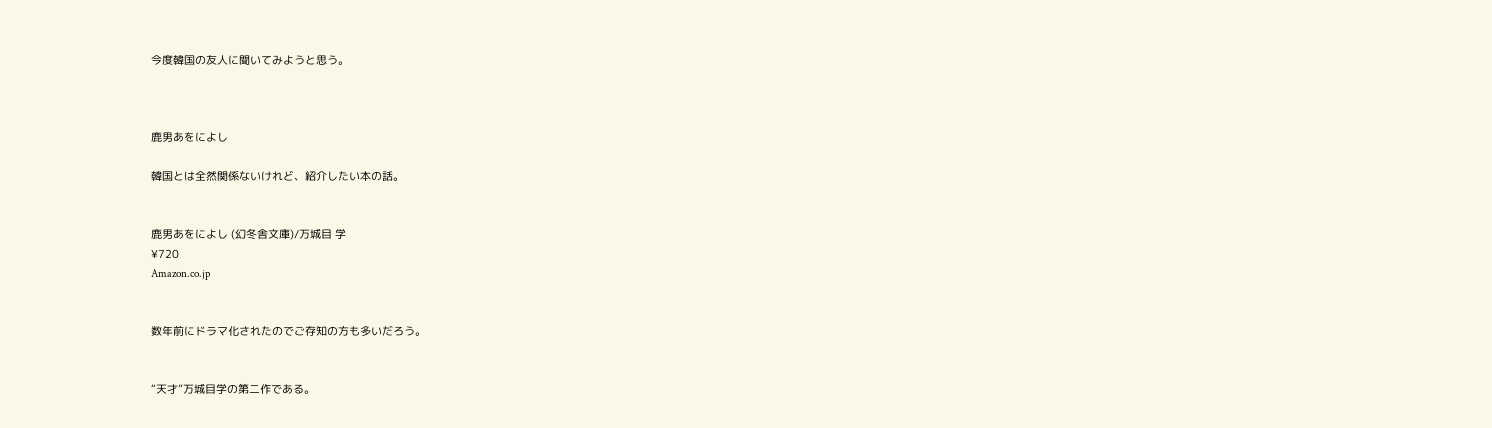今度韓国の友人に聞いてみようと思う。



鹿男あをによし

韓国とは全然関係ないけれど、紹介したい本の話。


鹿男あをによし (幻冬舎文庫)/万城目 学
¥720
Amazon.co.jp


数年前にドラマ化されたのでご存知の方も多いだろう。


“天才”万城目学の第二作である。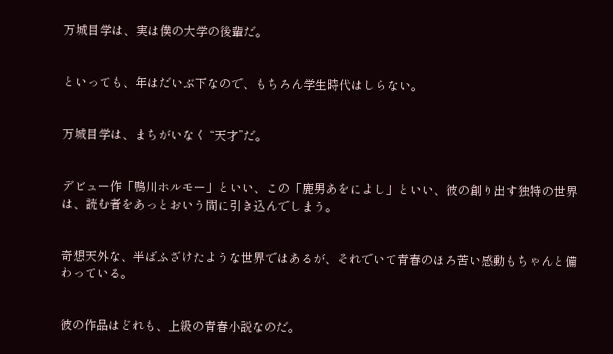万城目学は、実は僕の大学の後輩だ。


といっても、年はだいぶ下なので、もちろん学生時代はしらない。


万城目学は、まちがいなく “天才”だ。


デビュー作「鴨川ホルモー」といい、この「鹿男あをによし」といい、彼の創り出す独特の世界は、読む者をあっとおいう間に引き込んでしまう。


奇想天外な、半ばふざけたような世界ではあるが、それでいて青春のほろ苦い感動もちゃんと備わっている。


彼の作品はどれも、上級の青春小説なのだ。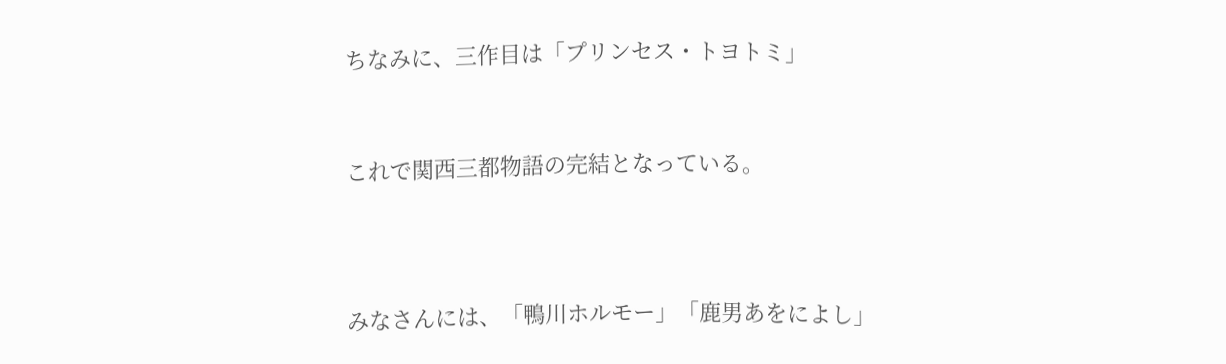ちなみに、三作目は「プリンセス・トヨトミ」


これで関西三都物語の完結となっている。



みなさんには、「鴨川ホルモー」「鹿男あをによし」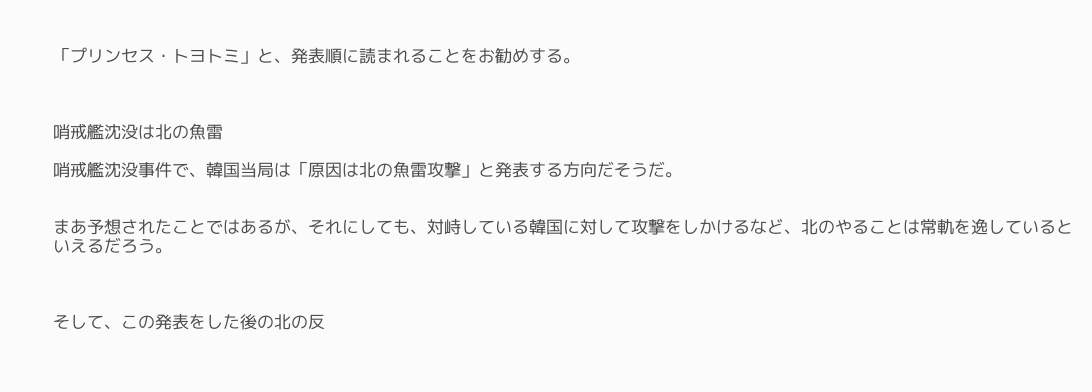「プリンセス・トヨトミ」と、発表順に読まれることをお勧めする。



哨戒艦沈没は北の魚雷

哨戒艦沈没事件で、韓国当局は「原因は北の魚雷攻撃」と発表する方向だそうだ。


まあ予想されたことではあるが、それにしても、対峙している韓国に対して攻撃をしかけるなど、北のやることは常軌を逸しているといえるだろう。



そして、この発表をした後の北の反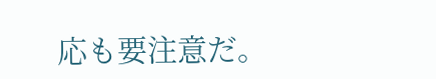応も要注意だ。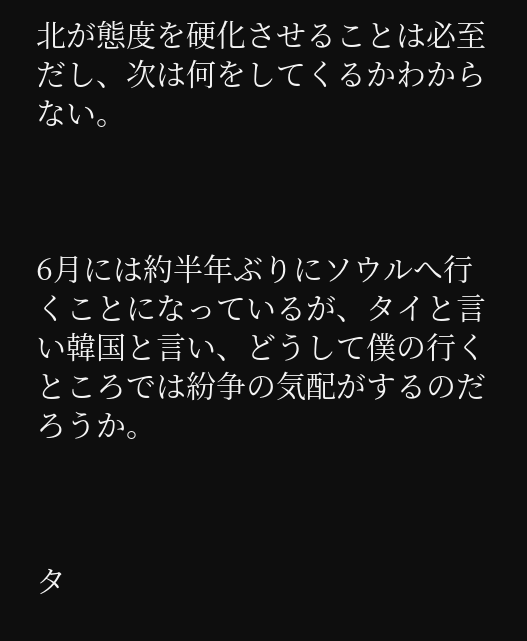北が態度を硬化させることは必至だし、次は何をしてくるかわからない。



6月には約半年ぶりにソウルへ行くことになっているが、タイと言い韓国と言い、どうして僕の行くところでは紛争の気配がするのだろうか。



タ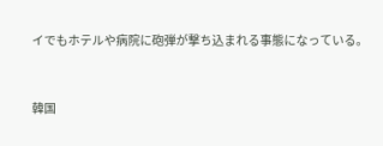イでもホテルや病院に砲弾が撃ち込まれる事態になっている。



韓国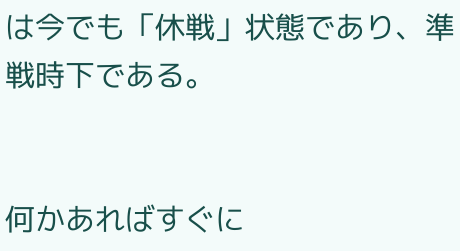は今でも「休戦」状態であり、準戦時下である。


何かあればすぐに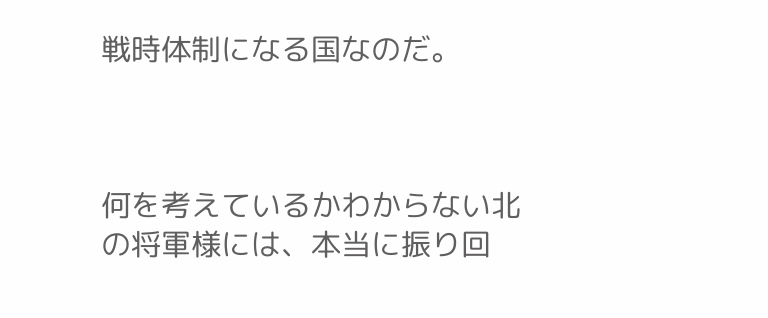戦時体制になる国なのだ。



何を考えているかわからない北の将軍様には、本当に振り回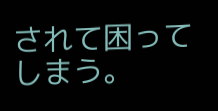されて困ってしまう。